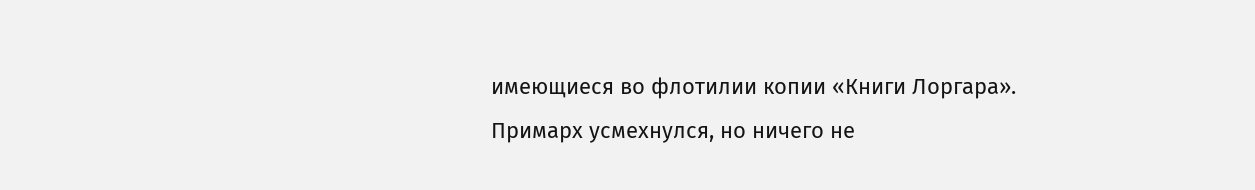имеющиеся во флотилии копии «Книги Лоргара».
Примарх усмехнулся, но ничего не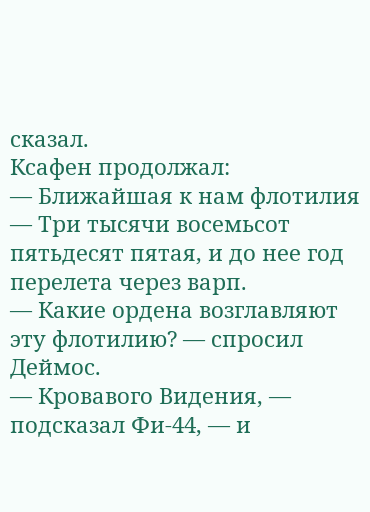сказал.
Ксафен продолжал:
— Ближайшая к нам флотилия — Три тысячи восемьсот пятьдесят пятая, и до нее год перелета через варп.
— Какие ордена возглавляют эту флотилию? — спросил Деймос.
— Кровавого Видения, — подсказал Фи-44, — и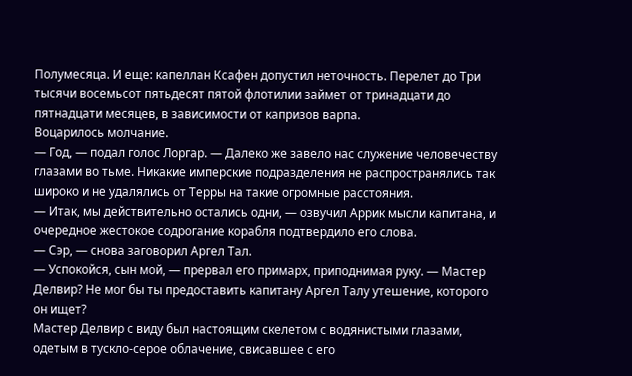Полумесяца. И еще: капеллан Ксафен допустил неточность. Перелет до Три тысячи восемьсот пятьдесят пятой флотилии займет от тринадцати до пятнадцати месяцев, в зависимости от капризов варпа.
Воцарилось молчание.
— Год, — подал голос Лоргар. — Далеко же завело нас служение человечеству глазами во тьме. Никакие имперские подразделения не распространялись так широко и не удалялись от Терры на такие огромные расстояния.
— Итак, мы действительно остались одни, — озвучил Аррик мысли капитана, и очередное жестокое содрогание корабля подтвердило его слова.
— Сэр, — снова заговорил Аргел Тал.
— Успокойся, сын мой, — прервал его примарх, приподнимая руку. — Мастер Делвир? Не мог бы ты предоставить капитану Аргел Талу утешение, которого он ищет?
Мастер Делвир с виду был настоящим скелетом с водянистыми глазами, одетым в тускло-серое облачение, свисавшее с его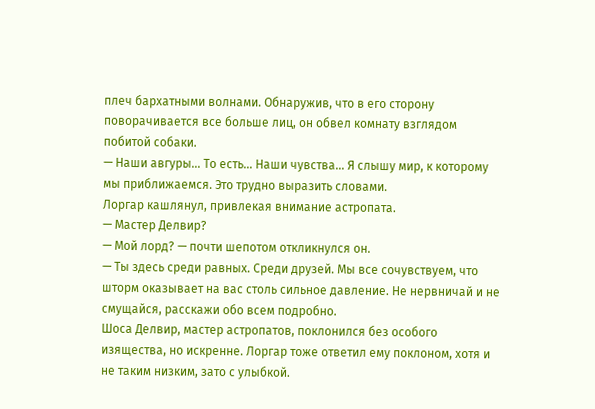плеч бархатными волнами. Обнаружив, что в его сторону поворачивается все больше лиц, он обвел комнату взглядом побитой собаки.
— Наши авгуры… То есть… Наши чувства… Я слышу мир, к которому мы приближаемся. Это трудно выразить словами.
Лоргар кашлянул, привлекая внимание астропата.
— Мастер Делвир?
— Мой лорд? — почти шепотом откликнулся он.
— Ты здесь среди равных. Среди друзей. Мы все сочувствуем, что шторм оказывает на вас столь сильное давление. Не нервничай и не смущайся, расскажи обо всем подробно.
Шоса Делвир, мастер астропатов, поклонился без особого изящества, но искренне. Лоргар тоже ответил ему поклоном, хотя и не таким низким, зато с улыбкой.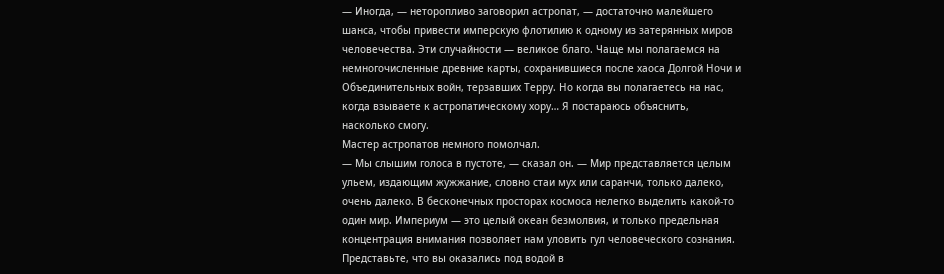— Иногда, — неторопливо заговорил астропат, — достаточно малейшего шанса, чтобы привести имперскую флотилию к одному из затерянных миров человечества. Эти случайности — великое благо. Чаще мы полагаемся на немногочисленные древние карты, сохранившиеся после хаоса Долгой Ночи и Объединительных войн, терзавших Терру. Но когда вы полагаетесь на нас, когда взываете к астропатическому хору… Я постараюсь объяснить, насколько смогу.
Мастер астропатов немного помолчал.
— Мы слышим голоса в пустоте, — сказал он. — Мир представляется целым ульем, издающим жужжание, словно стаи мух или саранчи, только далеко, очень далеко. В бесконечных просторах космоса нелегко выделить какой-то один мир. Империум — это целый океан безмолвия, и только предельная концентрация внимания позволяет нам уловить гул человеческого сознания. Представьте, что вы оказались под водой в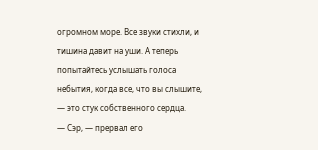огромном море. Все звуки стихли, и тишина давит на уши. А теперь попытайтесь услышать голоса небытия, когда все, что вы слышите, — это стук собственного сердца.
— Сэр, — прервал его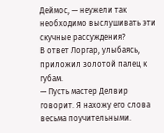Деймос, — неужели так необходимо выслушивать эти скучные рассуждения?
В ответ Лоргар, улыбаясь, приложил золотой палец к губам.
— Пусть мастер Делвир говорит. Я нахожу его слова весьма поучительными.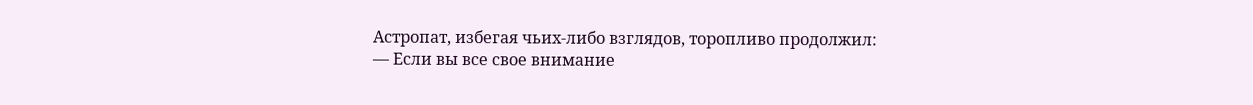Астропат, избегая чьих-либо взглядов, торопливо продолжил:
— Если вы все свое внимание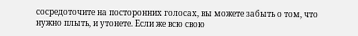сосредоточите на посторонних голосах, вы можете забыть о том, что нужно плыть, и утонете. Если же всю свою